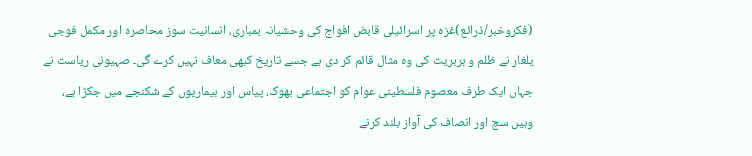(فکروخبر/ذرائع)غزہ پر اسرائیلی قابض افواج کی وحشیانہ بمباری، انسانیت سوز محاصرہ اور مکمل فوجی یلغار نے ظلم و بربریت کی وہ مثال قائم کر دی ہے جسے تاریخ کبھی معاف نہیں کرے گی۔ صہیونی ریاست نے جہاں ایک طرف معصوم فلسطینی عوام کو اجتماعی بھوک، پیاس اور بیماریوں کے شکنجے میں جکڑا ہے، وہیں سچ اور انصاف کی آواز بلند کرنے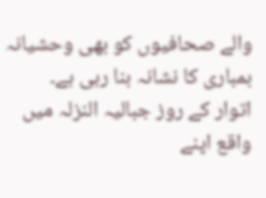والے صحافیوں کو بھی وحشیانہ بمباری کا نشانہ بنا رہی ہے۔
اتوار کے روز جبالیہ النزلہ میں واقع اپنے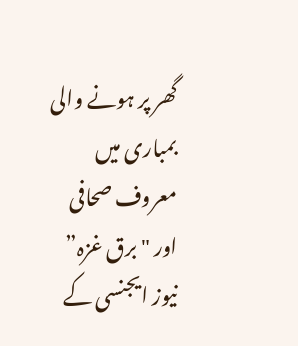گھر پر ہونے والی بمباری میں معروف صحافی اور "برق غزہ” نیوز ایجنسی کے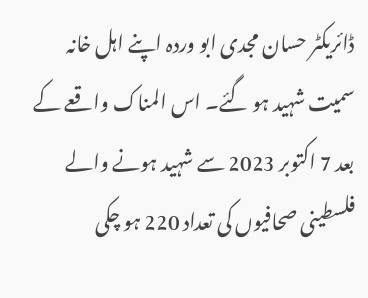ڈائریکٹر حسان مجدی ابو وردہ اپنے اہل خانہ سمیت شہید ہو گئے۔ اس المناک واقعے کے بعد 7 اکتوبر 2023 سے شہید ہونے والے فلسطینی صحافیوں کی تعداد 220 ہو چکی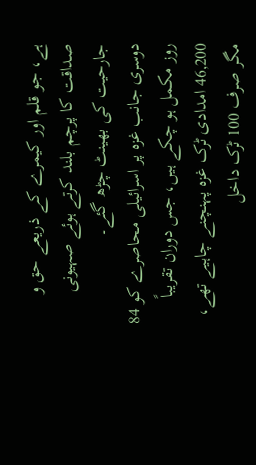ہے، جو قلم اور کیمرے کے ذریعے حق و صداقت کا پرچم بلند کرتے ہوئے صہیونی جارحیت کی بھینٹ چڑھ گئے۔
دوسری جانب غزہ پر اسرائیلی محاصرے کو 84 روز مکمل ہو چکے ہیں، جس دوران تقریباً 46,200 امدادی ٹرک غزہ پہنچنے چاہیے تھے، مگر صرف 100 ٹرک داخل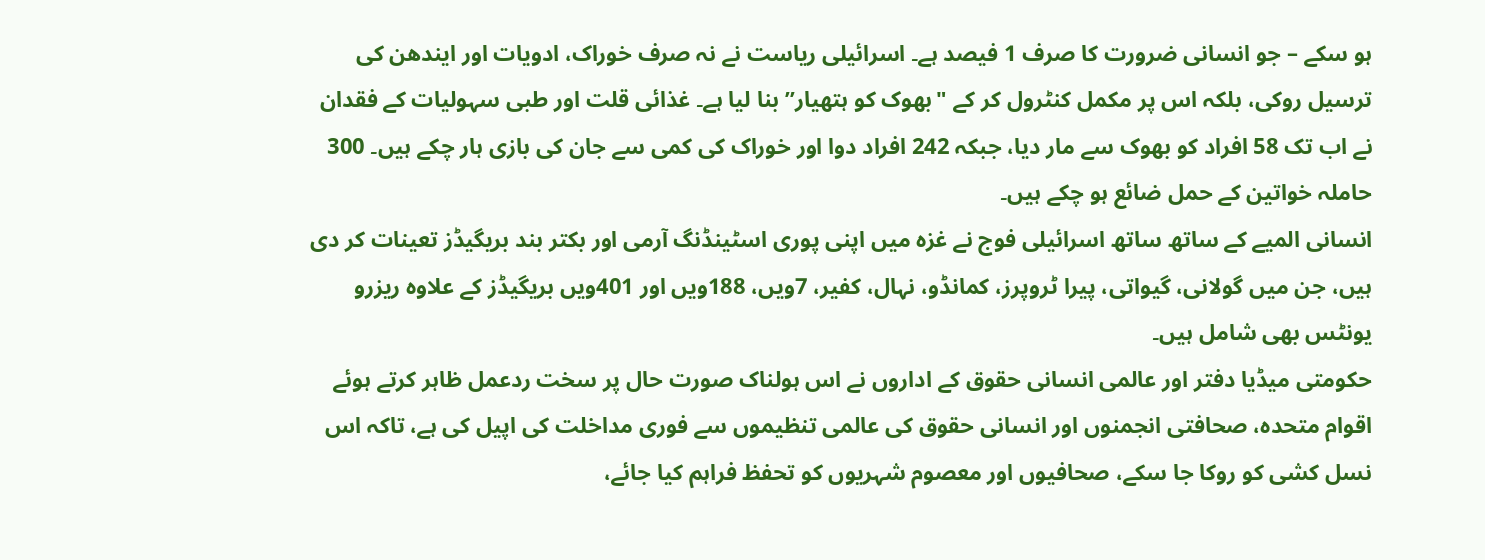ہو سکے – جو انسانی ضرورت کا صرف 1 فیصد ہے۔ اسرائیلی ریاست نے نہ صرف خوراک، ادویات اور ایندھن کی ترسیل روکی، بلکہ اس پر مکمل کنٹرول کر کے "بھوک کو ہتھیار” بنا لیا ہے۔ غذائی قلت اور طبی سہولیات کے فقدان نے اب تک 58 افراد کو بھوک سے مار دیا، جبکہ 242 افراد دوا اور خوراک کی کمی سے جان کی بازی ہار چکے ہیں۔ 300 حاملہ خواتین کے حمل ضائع ہو چکے ہیں۔
انسانی المیے کے ساتھ ساتھ اسرائیلی فوج نے غزہ میں اپنی پوری اسٹینڈنگ آرمی اور بکتر بند بریگیڈز تعینات کر دی ہیں، جن میں گولانی، گیواتی، پیرا ٹروپرز، کمانڈو، نہال، کفیر، 7ویں، 188ویں اور 401ویں بریگیڈز کے علاوہ ریزرو یونٹس بھی شامل ہیں۔
حکومتی میڈیا دفتر اور عالمی انسانی حقوق کے اداروں نے اس ہولناک صورت حال پر سخت ردعمل ظاہر کرتے ہوئے اقوام متحدہ، صحافتی انجمنوں اور انسانی حقوق کی عالمی تنظیموں سے فوری مداخلت کی اپیل کی ہے، تاکہ اس نسل کشی کو روکا جا سکے، صحافیوں اور معصوم شہریوں کو تحفظ فراہم کیا جائے،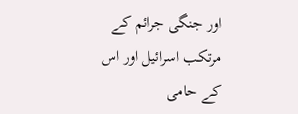اور جنگی جرائم کے مرتکب اسرائیل اور اس کے حامی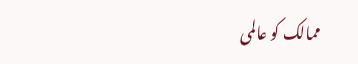ممالک کو عالمی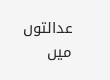عدالتوں میں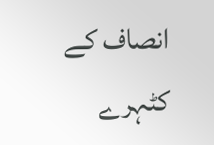انصاف کے کٹہرے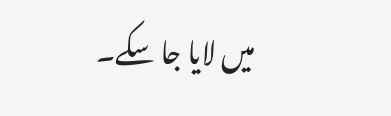میں لایا جا سکے۔